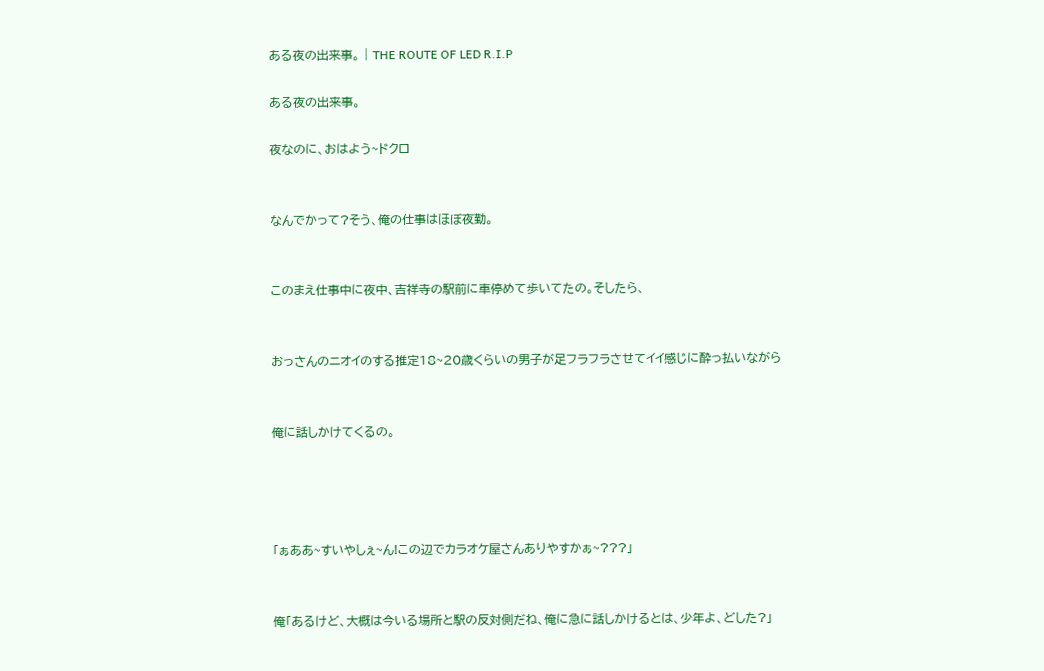ある夜の出来事。 | THE ROUTE OF LED R.I.P

ある夜の出来事。

夜なのに、おはよう~ドクロ


なんでかって?そう、俺の仕事はほぼ夜勤。


このまえ仕事中に夜中、吉祥寺の駅前に車停めて歩いてたの。そしたら、


おっさんのニオイのする推定18~20歳くらいの男子が足フラフラさせてイイ感じに酔っ払いながら


俺に話しかけてくるの。




「ぁああ~すいやしぇ~ん!この辺でカラオケ屋さんありやすかぁ~???」


俺「あるけど、大概は今いる場所と駅の反対側だね、俺に急に話しかけるとは、少年よ、どした?」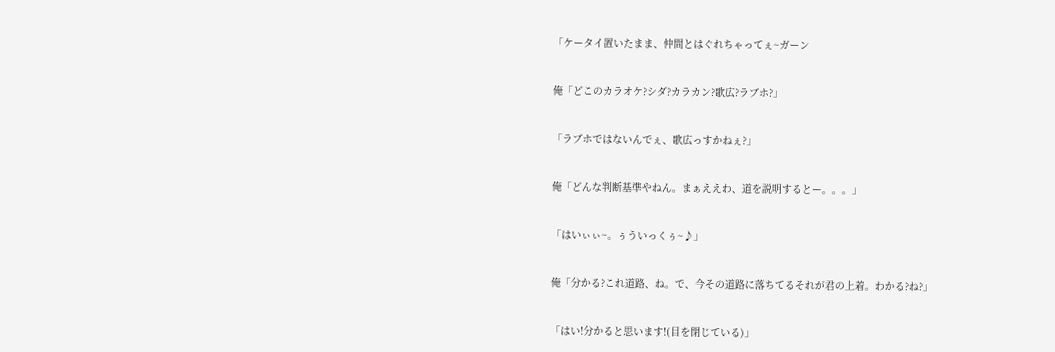「ケータイ置いたまま、仲間とはぐれちゃってぇ~ガーン


俺「どこのカラオケ?シダ?カラカン?歌広?ラブホ?」


「ラブホではないんでぇ、歌広っすかねぇ?」


俺「どんな判断基準やねん。まぁええわ、道を説明するとー。。。」


「はいぃぃ~。ぅういっくぅ~♪」


俺「分かる?これ道路、ね。で、今その道路に落ちてるそれが君の上着。わかる?ね?」


「はい!分かると思います!(目を閉じている)」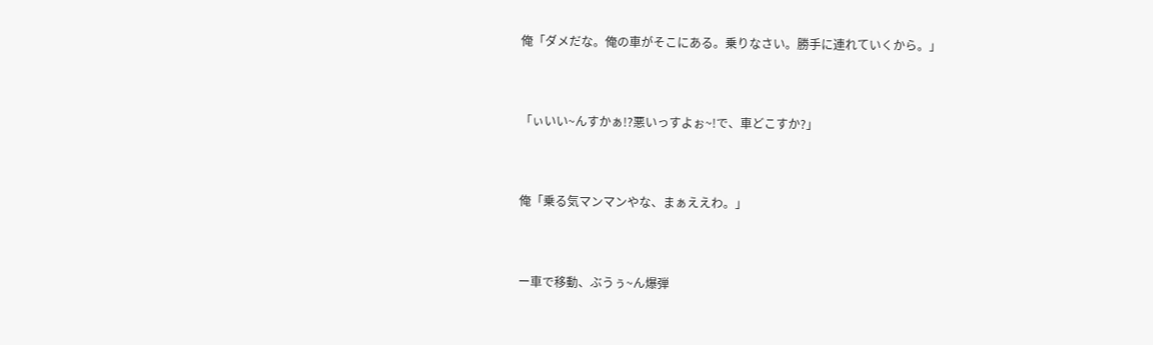俺「ダメだな。俺の車がそこにある。乗りなさい。勝手に連れていくから。」


「ぃいい~んすかぁ!?悪いっすよぉ~!で、車どこすか?」


俺「乗る気マンマンやな、まぁええわ。」


ー車で移動、ぶうぅ~ん爆弾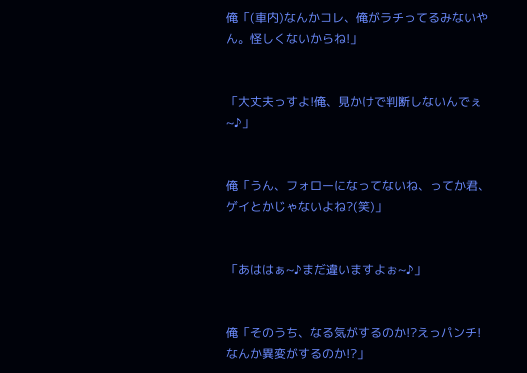俺「(車内)なんかコレ、俺がラチってるみないやん。怪しくないからね!」


「大丈夫っすよ!俺、見かけで判断しないんでぇ~♪」


俺「うん、フォローになってないね、ってか君、ゲイとかじゃないよね?(笑)」


「あははぁ~♪まだ違いますよぉ~♪」


俺「そのうち、なる気がするのか!?えっパンチ!なんか異変がするのか!?」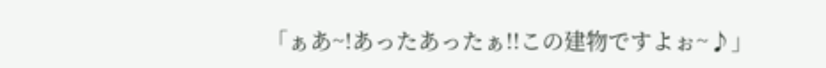「ぁあ~!あったあったぁ!!この建物ですよぉ~♪」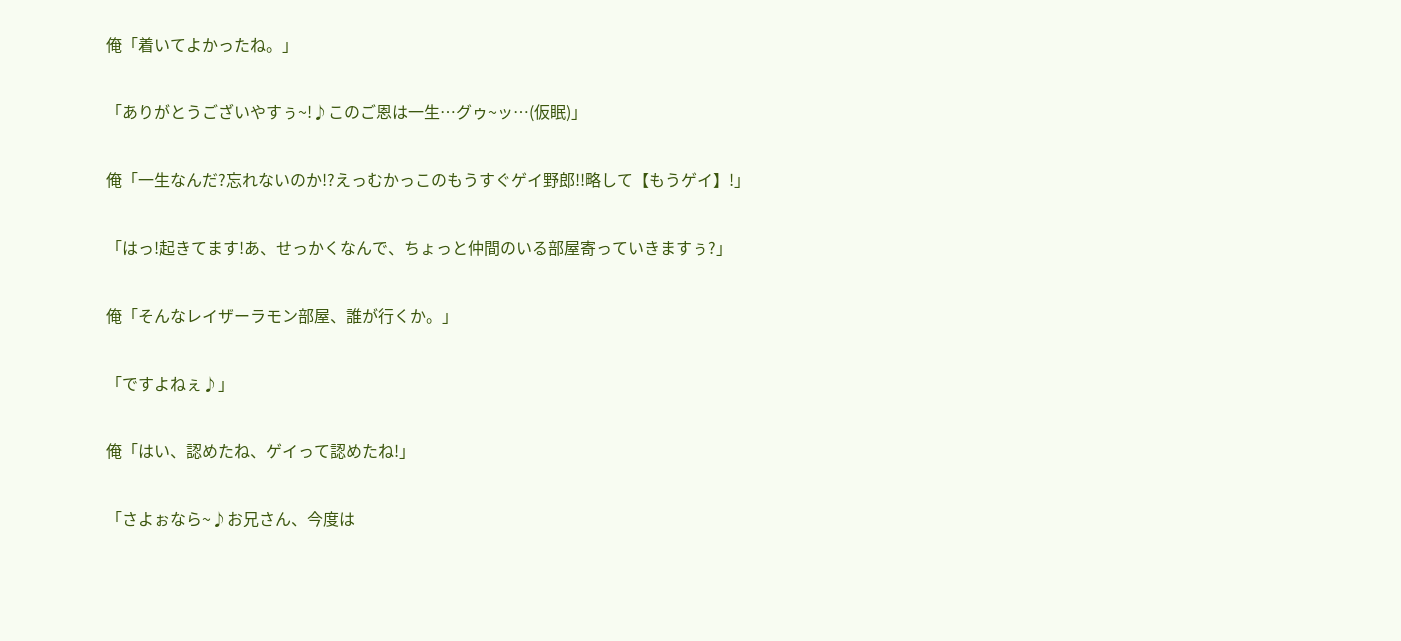俺「着いてよかったね。」


「ありがとうございやすぅ~!♪このご恩は一生…グゥ~ッ…(仮眠)」


俺「一生なんだ?忘れないのか!?えっむかっこのもうすぐゲイ野郎!!略して【もうゲイ】!」


「はっ!起きてます!あ、せっかくなんで、ちょっと仲間のいる部屋寄っていきますぅ?」


俺「そんなレイザーラモン部屋、誰が行くか。」


「ですよねぇ♪」


俺「はい、認めたね、ゲイって認めたね!」


「さよぉなら~♪お兄さん、今度は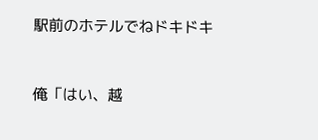駅前のホテルでねドキドキ


俺「はい、越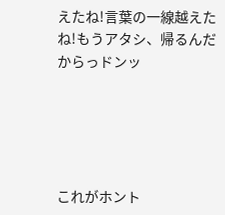えたね!言葉の一線越えたね!もうアタシ、帰るんだからっドンッ





これがホント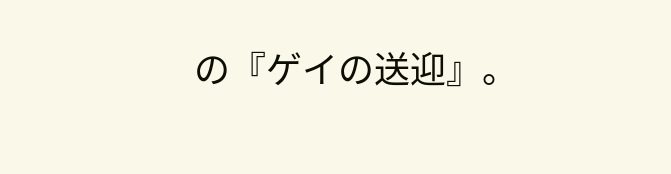の『ゲイの送迎』。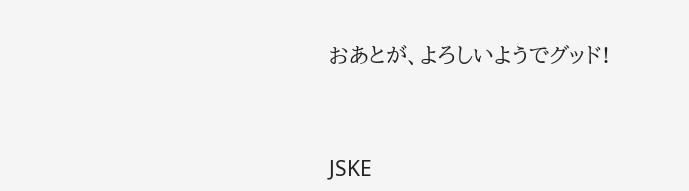おあとが、よろしいようでグッド!



JSKE